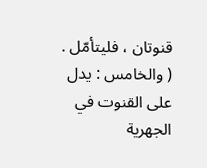قنوتان ، فليتأمّل .
( والخامس : يدل على القنوت في الجهرية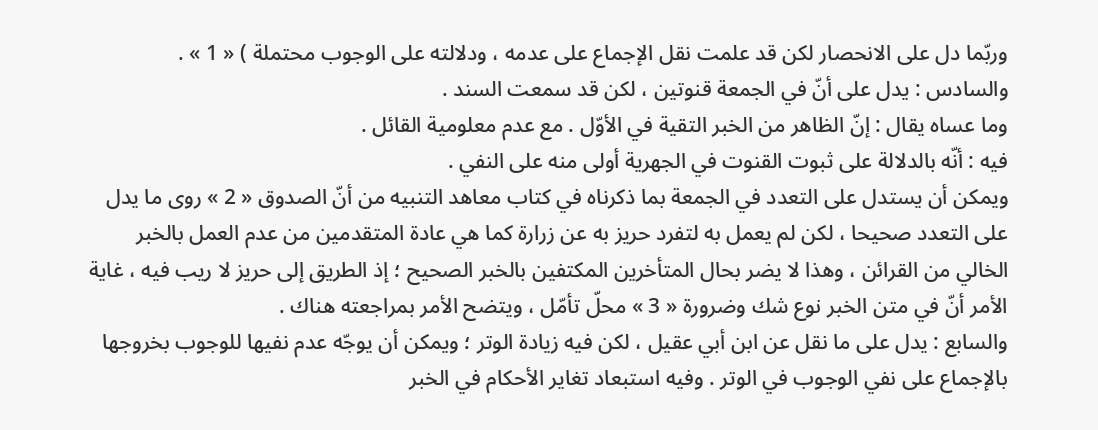وربّما دل على الانحصار لكن قد علمت نقل الإجماع على عدمه ، ودلالته على الوجوب محتملة ) « 1 » .
والسادس : يدل على أنّ في الجمعة قنوتين ، لكن قد سمعت السند .
وما عساه يقال : إنّ الظاهر من الخبر التقية في الأوّل . مع عدم معلومية القائل .
فيه : أنّه بالدلالة على ثبوت القنوت في الجهرية أولى منه على النفي .
ويمكن أن يستدل على التعدد في الجمعة بما ذكرناه في كتاب معاهد التنبيه من أنّ الصدوق « 2 » روى ما يدل على التعدد صحيحا ، لكن لم يعمل به لتفرد حريز به عن زرارة كما هي عادة المتقدمين من عدم العمل بالخبر الخالي من القرائن ، وهذا لا يضر بحال المتأخرين المكتفين بالخبر الصحيح ؛ إذ الطريق إلى حريز لا ريب فيه ، غاية الأمر أنّ في متن الخبر نوع شك وضرورة « 3 » محلّ تأمّل ، ويتضح الأمر بمراجعته هناك .
والسابع : يدل على ما نقل عن ابن أبي عقيل ، لكن فيه زيادة الوتر ؛ ويمكن أن يوجّه عدم نفيها للوجوب بخروجها بالإجماع على نفي الوجوب في الوتر . وفيه استبعاد تغاير الأحكام في الخبر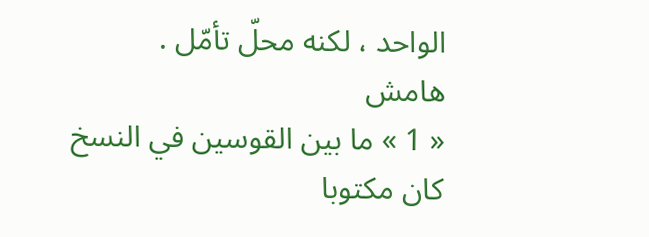الواحد ، لكنه محلّ تأمّل .
هامش
« 1 » ما بين القوسين في النسخ كان مكتوبا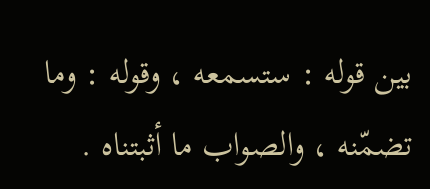بين قوله : ستسمعه ، وقوله : وما تضمّنه ، والصواب ما أثبتناه .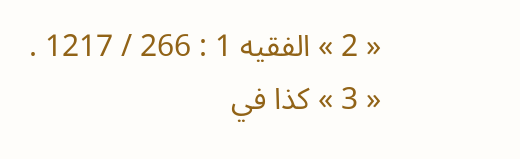« 2 » الفقيه 1 : 266 / 1217 .
« 3 » كذا في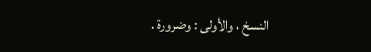النسخ ، والأولى : وضرورة .